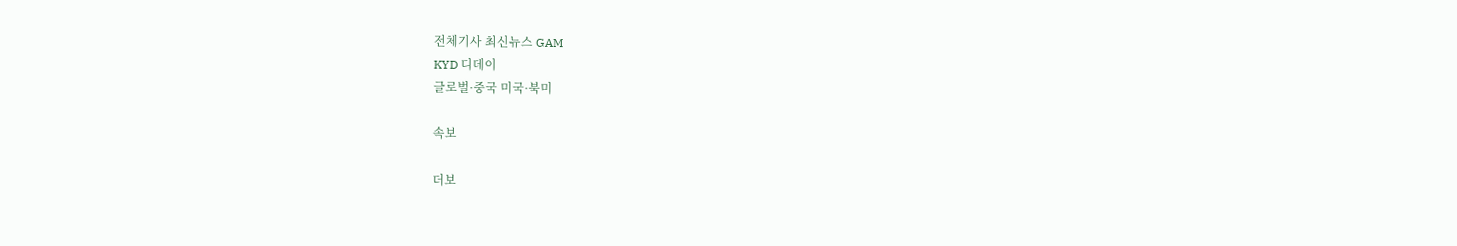전체기사 최신뉴스 GAM
KYD 디데이
글로벌·중국 미국·북미

속보

더보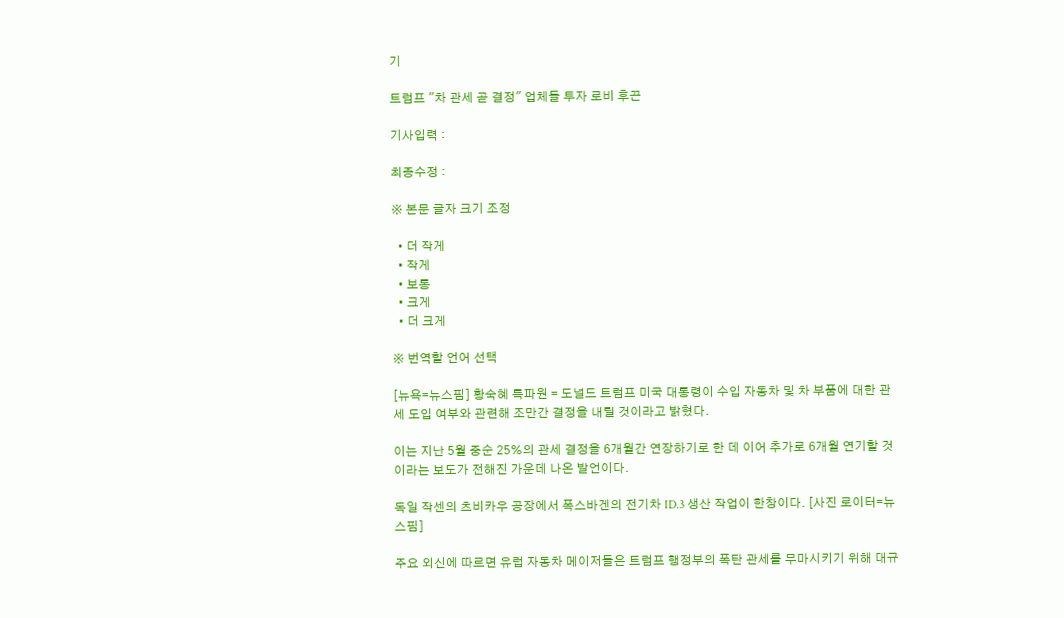기

트럼프 "차 관세 곧 결정" 업체들 투자 로비 후끈

기사입력 :

최종수정 :

※ 본문 글자 크기 조정

  • 더 작게
  • 작게
  • 보통
  • 크게
  • 더 크게

※ 번역할 언어 선택

[뉴욕=뉴스핌] 황숙혜 특파원 = 도널드 트럼프 미국 대통령이 수입 자동차 및 차 부품에 대한 관세 도입 여부와 관련해 조만간 결정을 내릴 것이라고 밝혔다.

이는 지난 5월 중순 25%의 관세 결정을 6개월간 연장하기로 한 데 이어 추가로 6개월 연기할 것이라는 보도가 전해진 가운데 나온 발언이다.

독일 작센의 츠비카우 공장에서 폭스바겐의 전기차 ID.3 생산 작업이 한창이다. [사진 로이터=뉴스핌]

주요 외신에 따르면 유럽 자동차 메이저들은 트럼프 행정부의 폭탄 관세를 무마시키기 위해 대규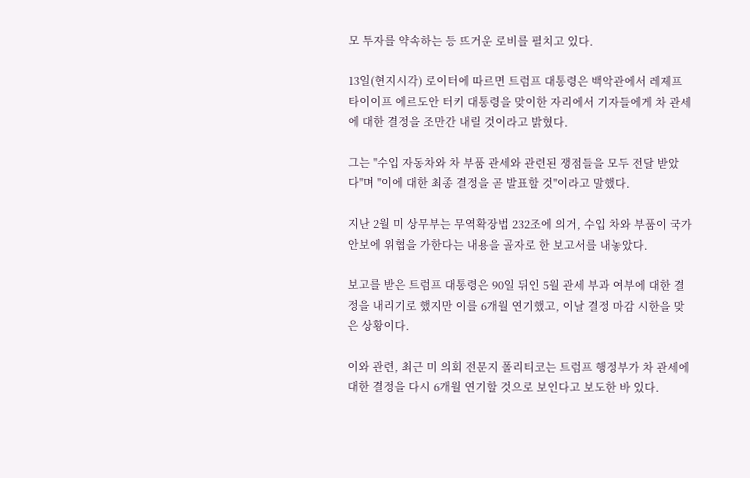모 투자를 약속하는 등 뜨거운 로비를 펼치고 있다.

13일(현지시각) 로이터에 따르면 트럼프 대통령은 백악관에서 레제프 타이이프 에르도안 터키 대통령을 맞이한 자리에서 기자들에게 차 관세에 대한 결정을 조만간 내릴 것이라고 밝혔다.

그는 "수입 자동차와 차 부품 관세와 관련된 쟁점들을 모두 전달 받았다"며 "이에 대한 최종 결정을 곧 발표할 것"이라고 말했다.

지난 2월 미 상무부는 무역확장법 232조에 의거, 수입 차와 부품이 국가 안보에 위협을 가한다는 내용을 골자로 한 보고서를 내놓았다.

보고를 받은 트럼프 대통령은 90일 뒤인 5월 관세 부과 여부에 대한 결정을 내리기로 했지만 이를 6개월 연기했고, 이날 결정 마감 시한을 맞은 상황이다.

이와 관련, 최근 미 의회 전문지 폴리티코는 트럼프 행정부가 차 관세에 대한 결정을 다시 6개월 연기할 것으로 보인다고 보도한 바 있다.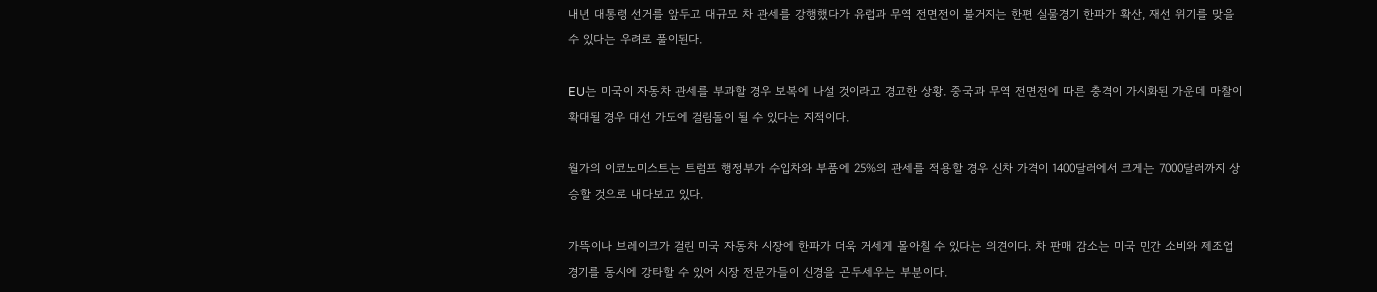내년 대통령 선거를 앞두고 대규모 차 관세를 강행했다가 유럽과 무역 전면전이 불거지는 한편 실물경기 한파가 확산, 재선 위기를 맞을 수 있다는 우려로 풀이된다.

EU는 미국이 자동차 관세를 부과할 경우 보복에 나설 것이라고 경고한 상황. 중국과 무역 전면전에 따른 충격이 가시화된 가운데 마찰이 확대될 경우 대선 가도에 걸림돌이 될 수 있다는 지적이다.

월가의 이코노미스트는 트럼프 행정부가 수입차와 부품에 25%의 관세를 적용할 경우 신차 가격이 1400달러에서 크게는 7000달러까지 상승할 것으로 내다보고 있다.

가뜩이나 브레이크가 걸린 미국 자동차 시장에 한파가 더욱 거세게 몰아칠 수 있다는 의견이다. 차 판매 감소는 미국 민간 소비와 제조업 경기를 동시에 강타할 수 있어 시장 전문가들이 신경을 곤두세우는 부분이다.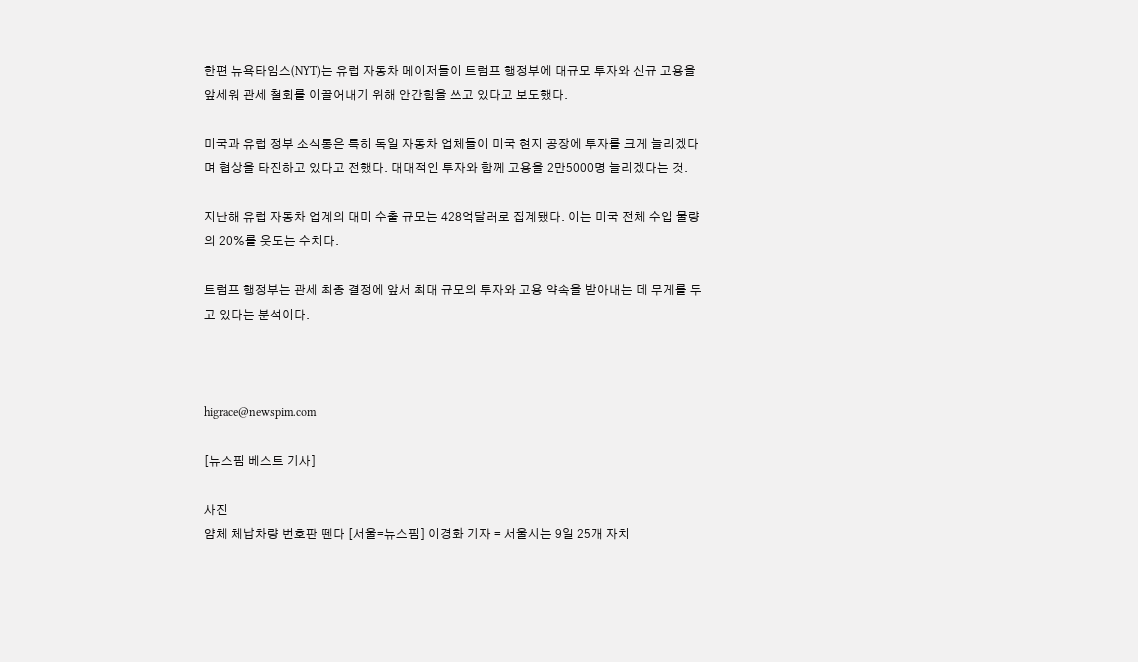한편 뉴욕타임스(NYT)는 유럽 자동차 메이저들이 트럼프 행정부에 대규모 투자와 신규 고용을 앞세워 관세 철회를 이끌어내기 위해 안간힘을 쓰고 있다고 보도했다.

미국과 유럽 정부 소식통은 특히 독일 자동차 업체들이 미국 현지 공장에 투자를 크게 늘리겠다며 협상을 타진하고 있다고 전했다. 대대적인 투자와 함께 고용을 2만5000명 늘리겠다는 것.

지난해 유럽 자동차 업계의 대미 수출 규모는 428억달러로 집계됐다. 이는 미국 전체 수입 물량의 20%를 웃도는 수치다.

트럼프 행정부는 관세 최종 결정에 앞서 최대 규모의 투자와 고용 약속을 받아내는 데 무게를 두고 있다는 분석이다.



higrace@newspim.com

[뉴스핌 베스트 기사]

사진
얌체 체납차량 번호판 뗀다 [서울=뉴스핌] 이경화 기자 = 서울시는 9일 25개 자치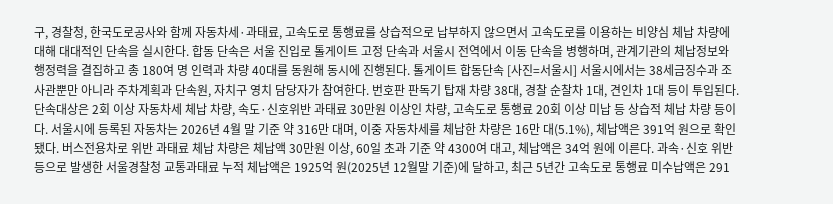구, 경찰청, 한국도로공사와 함께 자동차세·과태료, 고속도로 통행료를 상습적으로 납부하지 않으면서 고속도로를 이용하는 비양심 체납 차량에 대해 대대적인 단속을 실시한다. 합동 단속은 서울 진입로 톨게이트 고정 단속과 서울시 전역에서 이동 단속을 병행하며, 관계기관의 체납정보와 행정력을 결집하고 총 180여 명 인력과 차량 40대를 동원해 동시에 진행된다. 톨게이트 합동단속 [사진=서울시] 서울시에서는 38세금징수과 조사관뿐만 아니라 주차계획과 단속원, 자치구 영치 담당자가 참여한다. 번호판 판독기 탑재 차량 38대, 경찰 순찰차 1대, 견인차 1대 등이 투입된다. 단속대상은 2회 이상 자동차세 체납 차량, 속도·신호위반 과태료 30만원 이상인 차량, 고속도로 통행료 20회 이상 미납 등 상습적 체납 차량 등이다. 서울시에 등록된 자동차는 2026년 4월 말 기준 약 316만 대며, 이중 자동차세를 체납한 차량은 16만 대(5.1%), 체납액은 391억 원으로 확인됐다. 버스전용차로 위반 과태료 체납 차량은 체납액 30만원 이상, 60일 초과 기준 약 4300여 대고, 체납액은 34억 원에 이른다. 과속·신호 위반 등으로 발생한 서울경찰청 교통과태료 누적 체납액은 1925억 원(2025년 12월말 기준)에 달하고, 최근 5년간 고속도로 통행료 미수납액은 291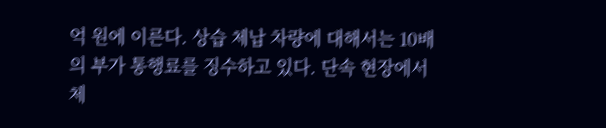억 원에 이른다. 상습 체납 차량에 대해서는 10배의 부가 통행료를 징수하고 있다. 단속 현장에서 체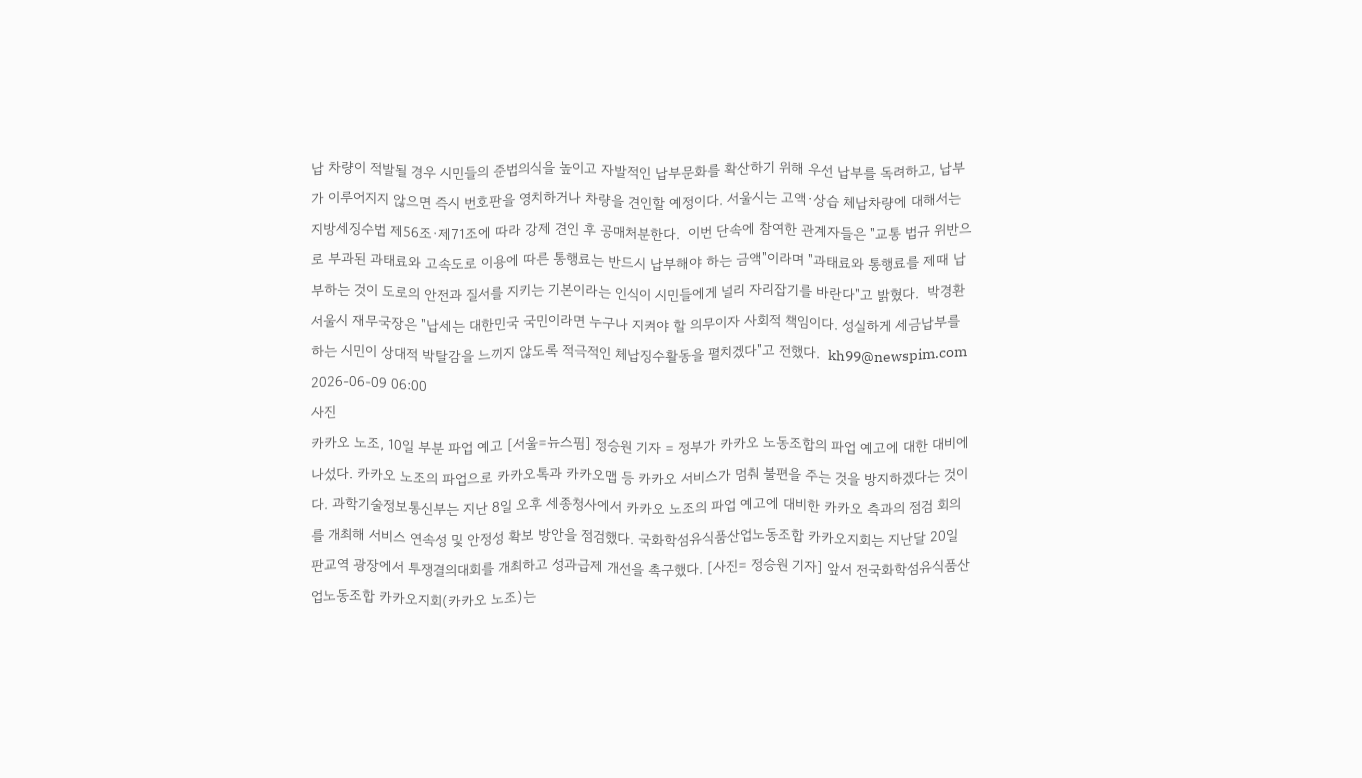납 차량이 적발될 경우 시민들의 준법의식을 높이고 자발적인 납부문화를 확산하기 위해 우선 납부를 독려하고, 납부가 이루어지지 않으면 즉시 번호판을 영치하거나 차량을 견인할 예정이다. 서울시는 고액·상습 체납차량에 대해서는 지방세징수법 제56조·제71조에 따라 강제 견인 후 공매처분한다.  이번 단속에 참여한 관계자들은 "교통 법규 위반으로 부과된 과태료와 고속도로 이용에 따른 통행료는 반드시 납부해야 하는 금액"이라며 "과태료와 통행료를 제때 납부하는 것이 도로의 안전과 질서를 지키는 기본이라는 인식이 시민들에게 널리 자리잡기를 바란다"고 밝혔다.  박경환 서울시 재무국장은 "납세는 대한민국 국민이라면 누구나 지켜야 할 의무이자 사회적 책임이다. 성실하게 세금납부를 하는 시민이 상대적 박탈감을 느끼지 않도록 적극적인 체납징수활동을 펼치겠다"고 전했다.  kh99@newspim.com 2026-06-09 06:00
사진
카카오 노조, 10일 부분 파업 예고 [서울=뉴스핌] 정승원 기자 = 정부가 카카오 노동조합의 파업 예고에 대한 대비에 나섰다. 카카오 노조의 파업으로 카카오톡과 카카오맵 등 카카오 서비스가 멈춰 불편을 주는 것을 방지하겠다는 것이다. 과학기술정보통신부는 지난 8일 오후 세종청사에서 카카오 노조의 파업 예고에 대비한 카카오 측과의 점검 회의를 개최해 서비스 연속성 및 안정성 확보 방안을 점검했다. 국화학섬유식품산업노동조합 카카오지회는 지난달 20일 판교역 광장에서 투쟁결의대회를 개최하고 성과급제 개선을 촉구했다. [사진= 정승원 기자] 앞서 전국화학섬유식품산업노동조합 카카오지회(카카오 노조)는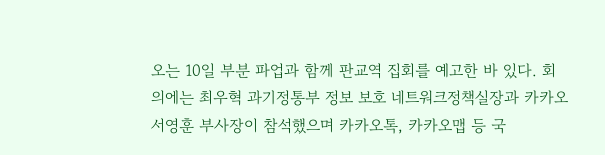오는 10일 부분 파업과 함께 판교역 집회를 예고한 바 있다. 회의에는 최우혁 과기정통부 정보 보호 네트워크정책실장과 카카오 서영훈 부사장이 참석했으며 카카오톡, 카카오맵 등 국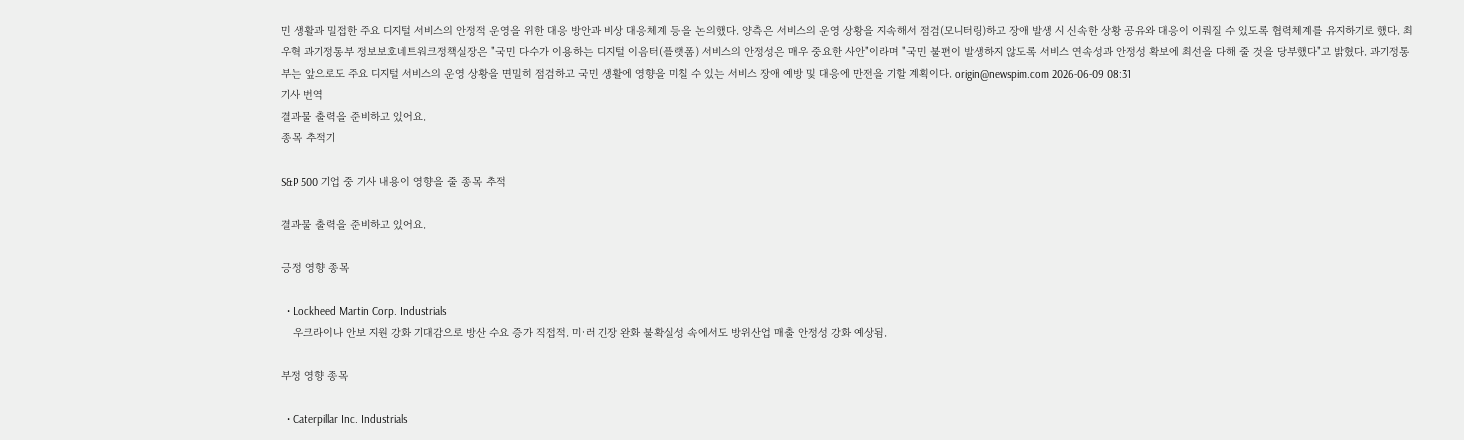민 생활과 밀접한 주요 디지털 서비스의 안정적 운영을 위한 대응 방안과 비상 대응체계 등을 논의했다. 양측은 서비스의 운영 상황을 지속해서 점검(모니터링)하고 장애 발생 시 신속한 상황 공유와 대응이 이뤄질 수 있도록 협력체계를 유지하기로 했다. 최우혁 과기정통부 정보보호네트워크정책실장은 "국민 다수가 이용하는 디지털 이음터(플랫폼) 서비스의 안정성은 매우 중요한 사안"이라며 "국민 불편이 발생하지 않도록 서비스 연속성과 안정성 확보에 최선을 다해 줄 것을 당부했다"고 밝혔다. 과기정통부는 앞으로도 주요 디지털 서비스의 운영 상황을 면밀히 점검하고 국민 생활에 영향을 미칠 수 있는 서비스 장애 예방 및 대응에 만전을 기할 계획이다. origin@newspim.com 2026-06-09 08:31
기사 번역
결과물 출력을 준비하고 있어요.
종목 추적기

S&P 500 기업 중 기사 내용이 영향을 줄 종목 추적

결과물 출력을 준비하고 있어요.

긍정 영향 종목

  • Lockheed Martin Corp. Industrials
    우크라이나 안보 지원 강화 기대감으로 방산 수요 증가 직접적. 미·러 긴장 완화 불확실성 속에서도 방위산업 매출 안정성 강화 예상됨.

부정 영향 종목

  • Caterpillar Inc. Industrials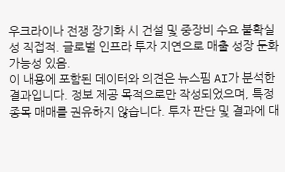우크라이나 전쟁 장기화 시 건설 및 중장비 수요 불확실성 직접적. 글로벌 인프라 투자 지연으로 매출 성장 둔화 가능성 있음.
이 내용에 포함된 데이터와 의견은 뉴스핌 AI가 분석한 결과입니다. 정보 제공 목적으로만 작성되었으며, 특정 종목 매매를 권유하지 않습니다. 투자 판단 및 결과에 대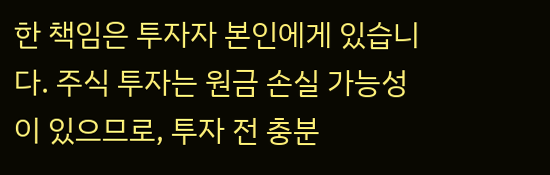한 책임은 투자자 본인에게 있습니다. 주식 투자는 원금 손실 가능성이 있으므로, 투자 전 충분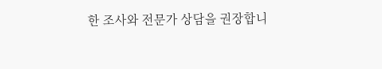한 조사와 전문가 상담을 권장합니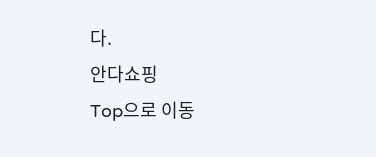다.
안다쇼핑
Top으로 이동